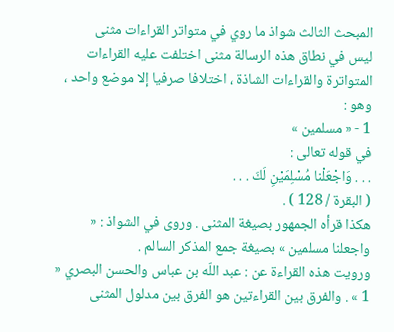المبحث الثالث شواذ ما روي في متواتر القراءات مثنى
ليس في نطاق هذه الرسالة مثنى اختلفت عليه القراءات المتواترة والقراءات الشاذة ، اختلافا صرفيا إلا موضع واحد ، وهو :
1 - « مسلمين »
في قوله تعالى :
. . . وَاجْعَلْنا مُسْلِمَيْنِ لَكَ . . .
( البقرة / 128 ) .
هكذا قرأه الجمهور بصيغة المثنى . وروى في الشواذ : « واجعلنا مسلمين » بصيغة جمع المذكر السالم .
ورويت هذه القراءة عن : عبد اللّه بن عباس والحسن البصري « 1 » . والفرق بين القراءتين هو الفرق بين مدلول المثنى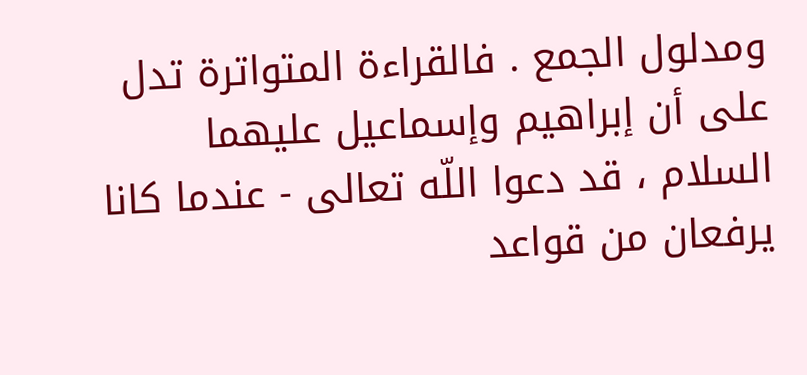ومدلول الجمع . فالقراءة المتواترة تدل على أن إبراهيم وإسماعيل عليهما السلام ، قد دعوا اللّه تعالى - عندما كانا يرفعان من قواعد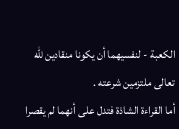الكعبة - لنفسيهما أن يكونا منقادين للّه تعالى ملتزمين شرعته .
أما القراءة الشاذة فتدل على أنهما لم يقصرا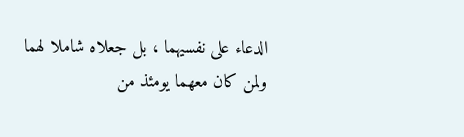الدعاء على نفسيهما ، بل جعلاه شاملا لهما ولمن كان معهما يومئذ من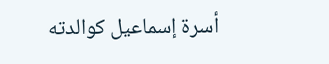أسرة إسماعيل كوالدته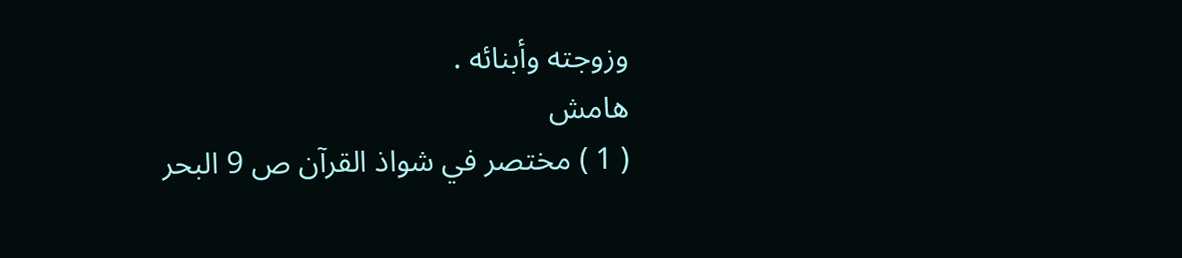وزوجته وأبنائه .
هامش
( 1 ) مختصر في شواذ القرآن ص 9 البحر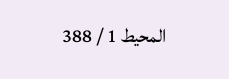المحيط 1 / 388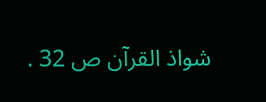شواذ القرآن ص 32 .